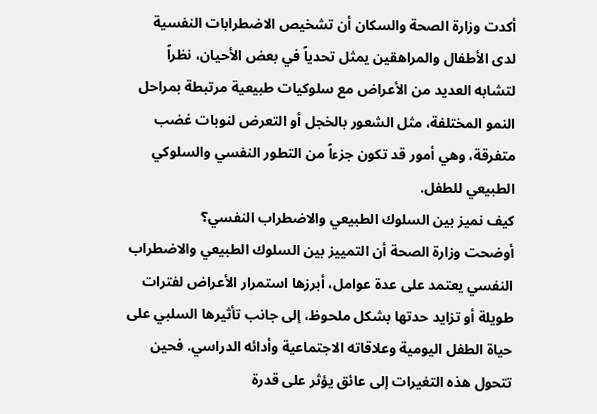أكدت وزارة الصحة والسكان أن تشخيص الاضطرابات النفسية لدى الأطفال والمراهقين يمثل تحدياً في بعض الأحيان، نظراً لتشابه العديد من الأعراض مع سلوكيات طبيعية مرتبطة بمراحل النمو المختلفة، مثل الشعور بالخجل أو التعرض لنوبات غضب متفرقة، وهي أمور قد تكون جزءاً من التطور النفسي والسلوكي الطبيعي للطفل.
كيف نميز بين السلوك الطبيعي والاضطراب النفسي؟
أوضحت وزارة الصحة أن التمييز بين السلوك الطبيعي والاضطراب النفسي يعتمد على عدة عوامل، أبرزها استمرار الأعراض لفترات طويلة أو تزايد حدتها بشكل ملحوظ، إلى جانب تأثيرها السلبي على حياة الطفل اليومية وعلاقاته الاجتماعية وأدائه الدراسي. فحين تتحول هذه التغيرات إلى عائق يؤثر على قدرة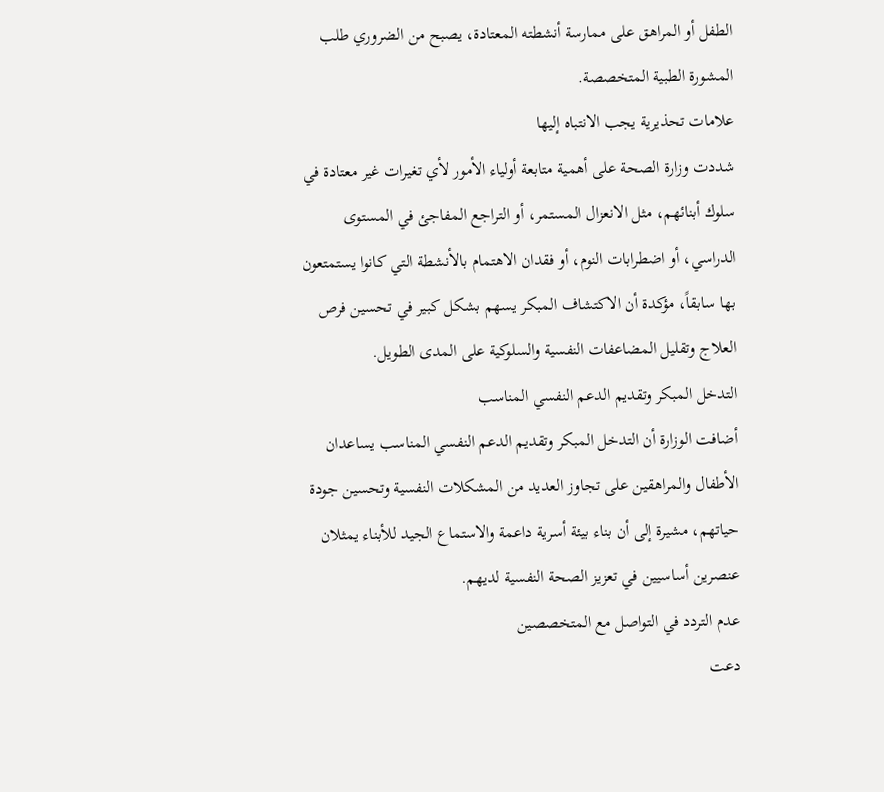الطفل أو المراهق على ممارسة أنشطته المعتادة، يصبح من الضروري طلب المشورة الطبية المتخصصة.
علامات تحذيرية يجب الانتباه إليها
شددت وزارة الصحة على أهمية متابعة أولياء الأمور لأي تغيرات غير معتادة في سلوك أبنائهم، مثل الانعزال المستمر، أو التراجع المفاجئ في المستوى الدراسي، أو اضطرابات النوم، أو فقدان الاهتمام بالأنشطة التي كانوا يستمتعون بها سابقاً، مؤكدة أن الاكتشاف المبكر يسهم بشكل كبير في تحسين فرص العلاج وتقليل المضاعفات النفسية والسلوكية على المدى الطويل.
التدخل المبكر وتقديم الدعم النفسي المناسب
أضافت الوزارة أن التدخل المبكر وتقديم الدعم النفسي المناسب يساعدان الأطفال والمراهقين على تجاوز العديد من المشكلات النفسية وتحسين جودة حياتهم، مشيرة إلى أن بناء بيئة أسرية داعمة والاستماع الجيد للأبناء يمثلان عنصرين أساسيين في تعزيز الصحة النفسية لديهم.
عدم التردد في التواصل مع المتخصصين
دعت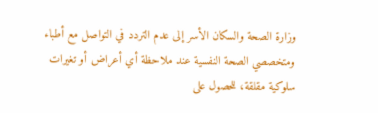وزارة الصحة والسكان الأسر إلى عدم التردد في التواصل مع أطباء ومتخصصي الصحة النفسية عند ملاحظة أي أعراض أو تغيرات سلوكية مقلقة، للحصول على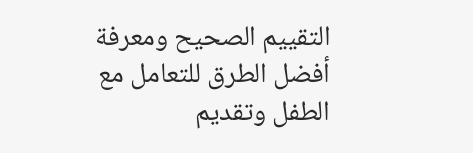التقييم الصحيح ومعرفة أفضل الطرق للتعامل مع الطفل وتقديم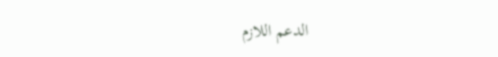الدعم اللازم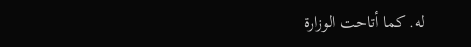له. كما أتاحت الوزارة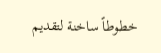خطوطاً ساخنة لتقديم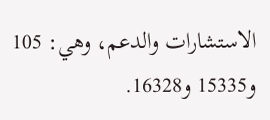الاستشارات والدعم، وهي: 105 و15335 و16328.